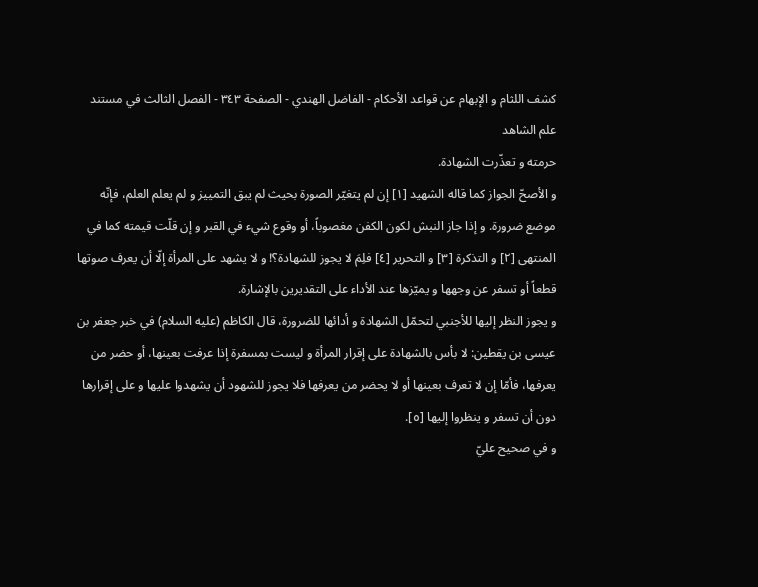كشف اللثام و الإبهام عن قواعد الأحكام - الفاضل الهندي - الصفحة ٣٤٣ - الفصل الثالث في مستند علم الشاهد
حرمته و تعذّرت الشهادة.
و الأصحّ الجواز كما قاله الشهيد [١] إن لم يتغيّر الصورة بحيث لم يبق التمييز و لم يعلم العلم، فإنّه موضع ضرورة. و إذا جاز النبش لكون الكفن مغصوباً، أو وقوع شيء في القبر و إن قلّت قيمته كما في المنتهى [٢] و التذكرة [٣] و التحرير [٤] فلِمَ لا يجوز للشهادة؟! و لا يشهد على المرأة إلّا أن يعرف صوتها قطعاً أو تسفر عن وجهها و يميّزها عند الأداء على التقديرين بالإشارة.
و يجوز النظر إليها للأجنبي لتحمّل الشهادة و أدائها للضرورة، قال الكاظم (عليه السلام) في خبر جعفر بن عيسى بن يقطين: لا بأس بالشهادة على إقرار المرأة و ليست بمسفرة إذا عرفت بعينها، أو حضر من يعرفها، فأمّا إن لا تعرف بعينها أو لا يحضر من يعرفها فلا يجوز للشهود أن يشهدوا عليها و على إقرارها دون أن تسفر و ينظروا إليها [٥].
و في صحيح عليّ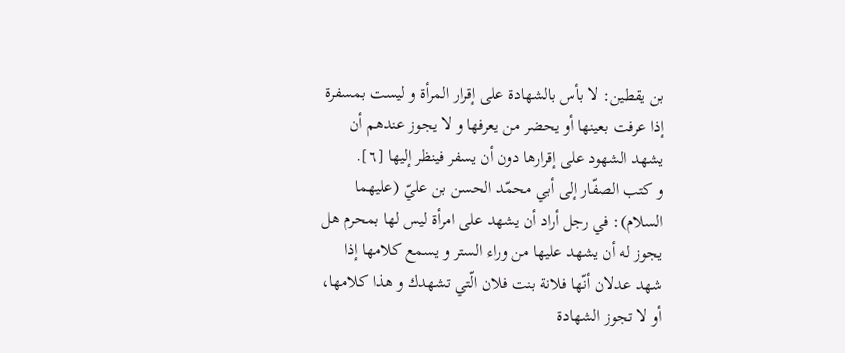بن يقطين: لا بأس بالشهادة على إقرار المرأة و ليست بمسفرة إذا عرفت بعينها أو يحضر من يعرفها و لا يجوز عندهم أن يشهد الشهود على إقرارها دون أن يسفر فينظر إليها [٦].
و كتب الصفّار إلى أبي محمّد الحسن بن عليّ (عليهما السلام): في رجل أراد أن يشهد على امرأة ليس لها بمحرم هل يجوز له أن يشهد عليها من وراء الستر و يسمع كلامها إذا شهد عدلان أنّها فلانة بنت فلان الّتي تشهدك و هذا كلامها، أو لا تجوز الشهادة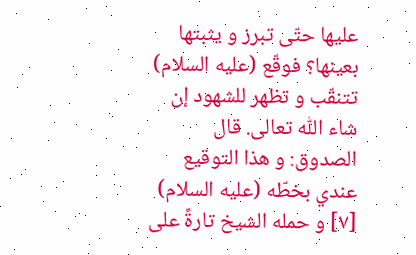عليها حتّى تبرز و يثبتها بعينها؟ فوقّع (عليه السلام) تتنقّب و تظهر للشهود إن شاء اللّٰه تعالى. قال الصدوق: و هذا التوقيع عندي بخطّه (عليه السلام) [٧] و حمله الشيخ تارةً على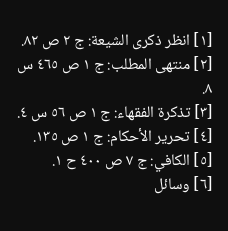[١] انظر ذكرى الشيعة: ج ٢ ص ٨٢.
[٢] منتهى المطلب: ج ١ ص ٤٦٥ س ٨.
[٣] تذكرة الفقهاء: ج ١ ص ٥٦ س ٤.
[٤] تحرير الأحكام: ج ١ ص ١٣٥.
[٥] الكافي: ج ٧ ص ٤٠٠ ح ١.
[٦] وسائل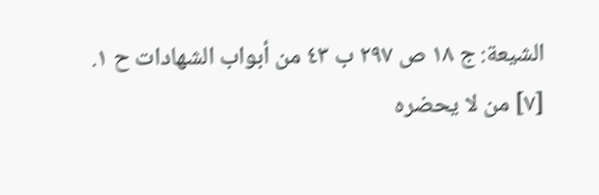الشيعة: ج ١٨ ص ٢٩٧ ب ٤٣ من أبواب الشهادات ح ١.
[٧] من لا يحضره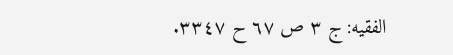الفقيه: ج ٣ ص ٦٧ ح ٣٣٤٧.